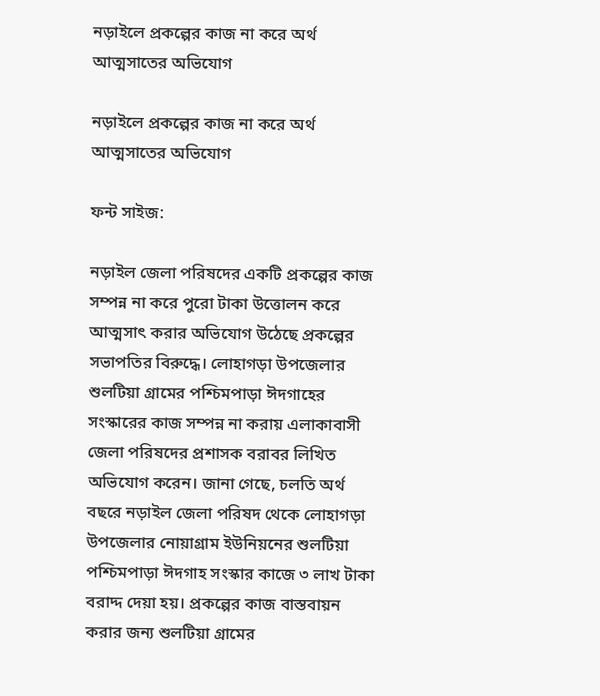নড়াইলে প্রকল্পের কাজ না করে অর্থ আত্মসাতের অভিযোগ

নড়াইলে প্রকল্পের কাজ না করে অর্থ আত্মসাতের অভিযোগ

ফন্ট সাইজ:

নড়াইল জেলা পরিষদের একটি প্রকল্পের কাজ সম্পন্ন না করে পুরো টাকা উত্তোলন করে আত্মসাৎ করার অভিযোগ উঠেছে প্রকল্পের সভাপতির বিরুদ্ধে। লোহাগড়া উপজেলার শুলটিয়া গ্রামের পশ্চিমপাড়া ঈদগাহের সংস্কারের কাজ সম্পন্ন না করায় এলাকাবাসী জেলা পরিষদের প্রশাসক বরাবর লিখিত অভিযোগ করেন। জানা গেছে, চলতি অর্থ বছরে নড়াইল জেলা পরিষদ থেকে লোহাগড়া উপজেলার নোয়াগ্রাম ইউনিয়নের শুলটিয়া পশ্চিমপাড়া ঈদগাহ সংস্কার কাজে ৩ লাখ টাকা বরাদ্দ দেয়া হয়। প্রকল্পের কাজ বাস্তবায়ন করার জন্য শুলটিয়া গ্রামের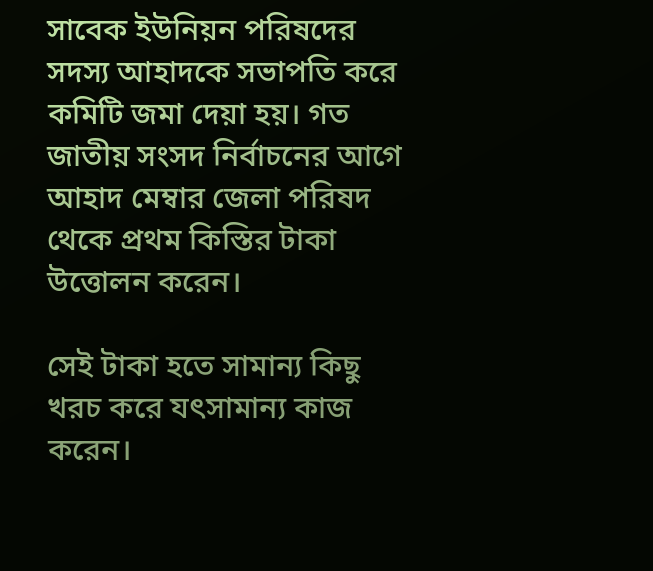সাবেক ইউনিয়ন পরিষদের সদস্য আহাদকে সভাপতি করে কমিটি জমা দেয়া হয়। গত জাতীয় সংসদ নির্বাচনের আগে আহাদ মেম্বার জেলা পরিষদ থেকে প্রথম কিস্তির টাকা উত্তোলন করেন।

সেই টাকা হতে সামান্য কিছু খরচ করে যৎসামান্য কাজ করেন।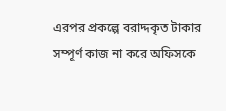এরপর প্রকল্পে বরাদ্দকৃত টাকার সম্পূর্ণ কাজ না করে অফিসকে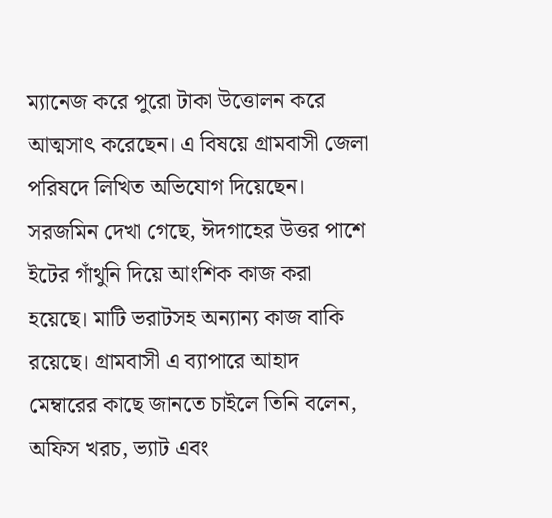ম্যানেজ করে পুরো টাকা উত্তোলন করে আত্মসাৎ করেছেন। এ বিষয়ে গ্রামবাসী জেলা পরিষদে লিখিত অভিযোগ দিয়েছেন। সরজমিন দেখা গেছে, ঈদগাহের উত্তর পাশে ইটের গাঁথুনি দিয়ে আংশিক কাজ করা হয়েছে। মাটি ভরাটসহ অন্যান্য কাজ বাকি রয়েছে। গ্রামবাসী এ ব্যাপারে আহাদ মেম্বারের কাছে জানতে চাইলে তিনি বলেন, অফিস খরচ, ভ্যাট এবং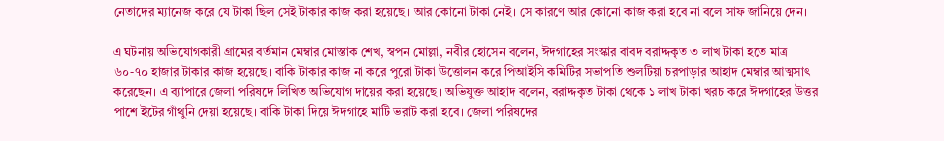নেতাদের ম্যানেজ করে যে টাকা ছিল সেই টাকার কাজ করা হয়েছে। আর কোনো টাকা নেই। সে কারণে আর কোনো কাজ করা হবে না বলে সাফ জানিয়ে দেন।

এ ঘটনায় অভিযোগকারী গ্রামের বর্তমান মেম্বার মোস্তাক শেখ, স্বপন মোল্লা, নবীর হোসেন বলেন, ঈদগাহের সংস্কার বাবদ বরাদ্দকৃত ৩ লাখ টাকা হতে মাত্র ৬০-৭০ হাজার টাকার কাজ হয়েছে। বাকি টাকার কাজ না করে পুরো টাকা উত্তোলন করে পিআইসি কমিটির সভাপতি শুলটিয়া চরপাড়ার আহাদ মেম্বার আত্মসাৎ করেছেন। এ ব্যাপারে জেলা পরিষদে লিখিত অভিযোগ দায়ের করা হয়েছে। অভিযুক্ত আহাদ বলেন, বরাদ্দকৃত টাকা থেকে ১ লাখ টাকা খরচ করে ঈদগাহের উত্তর পাশে ইটের গাঁথুনি দেয়া হয়েছে। বাকি টাকা দিয়ে ঈদগাহে মাটি ভরাট করা হবে। জেলা পরিষদের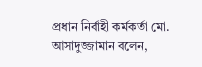প্রধান নির্বাহী কর্মকর্তা মো. আসাদুজ্জামান বলেন,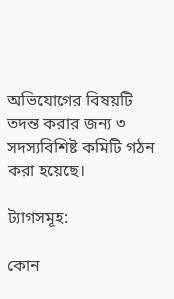অভিযোগের বিষয়টি তদন্ত করার জন্য ৩ সদস্যবিশিষ্ট কমিটি গঠন করা হয়েছে।

ট্যাগসমূহ:

কোন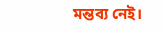মন্তব্য নেই।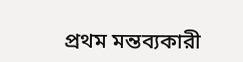প্রথম মন্তব্যকারী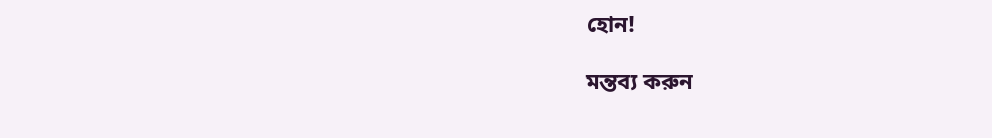হোন!

মন্তব্য করুন